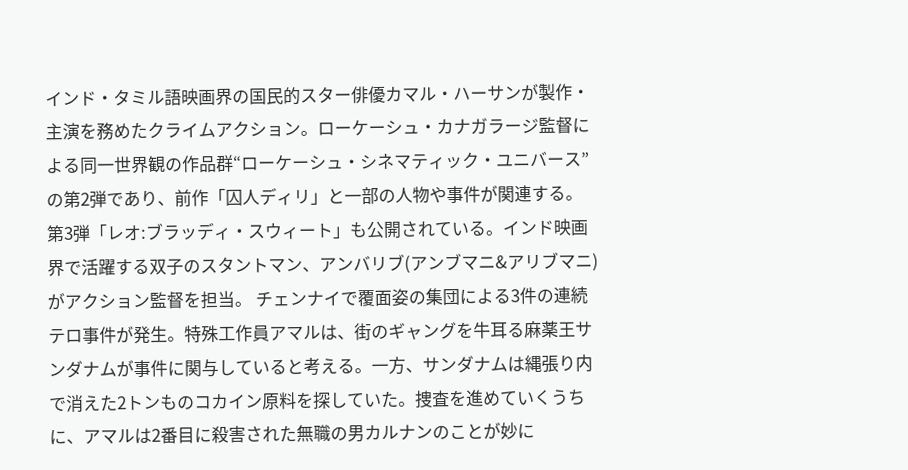インド・タミル語映画界の国民的スター俳優カマル・ハーサンが製作・主演を務めたクライムアクション。ローケーシュ・カナガラージ監督による同一世界観の作品群“ローケーシュ・シネマティック・ユニバース”の第2弾であり、前作「囚人ディリ」と一部の人物や事件が関連する。第3弾「レオ:ブラッディ・スウィート」も公開されている。インド映画界で活躍する双子のスタントマン、アンバリブ(アンブマニ&アリブマニ)がアクション監督を担当。 チェンナイで覆面姿の集団による3件の連続テロ事件が発生。特殊工作員アマルは、街のギャングを牛耳る麻薬王サンダナムが事件に関与していると考える。一方、サンダナムは縄張り内で消えた2トンものコカイン原料を探していた。捜査を進めていくうちに、アマルは2番目に殺害された無職の男カルナンのことが妙に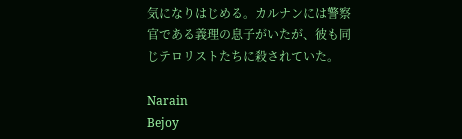気になりはじめる。カルナンには警察官である義理の息子がいたが、彼も同じテロリストたちに殺されていた。

Narain
Bejoy